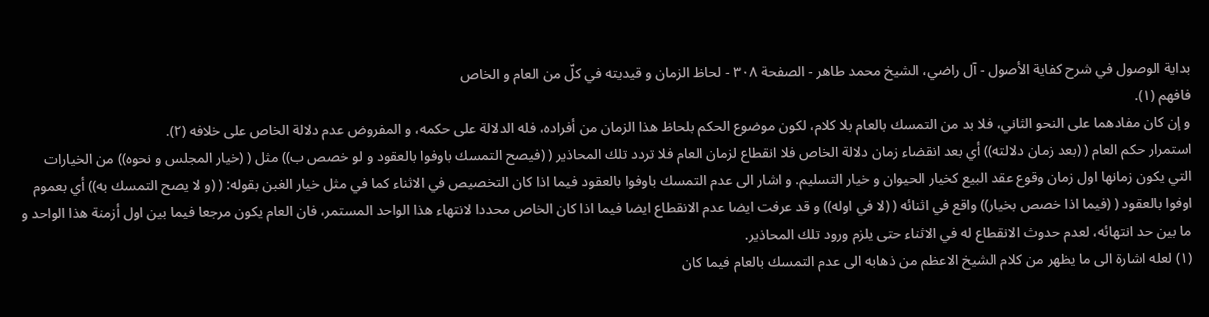بداية الوصول في شرح كفاية الأصول - آل راضي، الشيخ محمد طاهر - الصفحة ٣٠٨ - لحاظ الزمان و قيديته في كلّ من العام و الخاص
فافهم (١).
و إن كان مفادهما على النحو الثاني، فلا بد من التمسك بالعام بلا كلام، لكون موضوع الحكم بلحاظ هذا الزمان من أفراده، فله الدلالة على حكمه، و المفروض عدم دلالة الخاص على خلافه (٢).
استمرار حكم العام ( (بعد زمان دلالته)) أي بعد انقضاء زمان دلالة الخاص فلا انقطاع لزمان العام فلا تردد تلك المحاذير ( (فيصح التمسك باوفوا بالعقود و لو خصص ب)) مثل ( (خيار المجلس و نحوه)) من الخيارات التي يكون زمانها اول زمان وقوع عقد البيع كخيار الحيوان و خيار التسليم. و اشار الى عدم التمسك باوفوا بالعقود فيما اذا كان التخصيص في الاثناء كما في مثل خيار الغبن بقوله: ( (و لا يصح التمسك به)) أي بعموم اوفوا بالعقود ( (فيما اذا خصص بخيار)) واقع في اثنائه ( (لا في اوله)) و قد عرفت ايضا عدم الانقطاع ايضا فيما اذا كان الخاص محددا لانتهاء هذا الواحد المستمر، فان العام يكون مرجعا فيما بين اول أزمنة هذا الواحد و ما بين حد انتهائه، لعدم حدوث الانقطاع له في الاثناء حتى يلزم ورود تلك المحاذير.
(١) لعله اشارة الى ما يظهر من كلام الشيخ الاعظم من ذهابه الى عدم التمسك بالعام فيما كان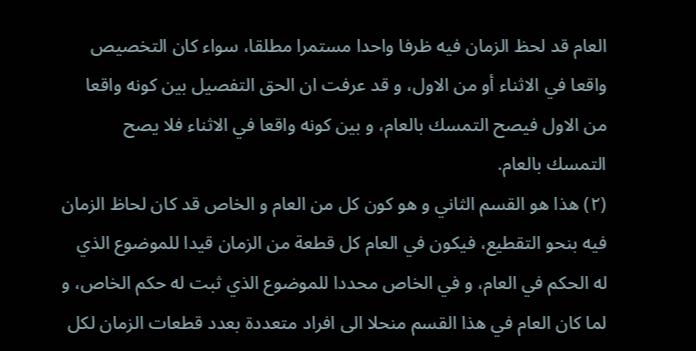العام قد لحظ الزمان فيه ظرفا واحدا مستمرا مطلقا، سواء كان التخصيص واقعا في الاثناء أو من الاول، و قد عرفت ان الحق التفصيل بين كونه واقعا من الاول فيصح التمسك بالعام، و بين كونه واقعا في الاثناء فلا يصح التمسك بالعام.
(٢) هذا هو القسم الثاني و هو كون كل من العام و الخاص قد كان لحاظ الزمان فيه بنحو التقطيع، فيكون في العام كل قطعة من الزمان قيدا للموضوع الذي له الحكم في العام، و في الخاص محددا للموضوع الذي ثبت له حكم الخاص، و لما كان العام في هذا القسم منحلا الى افراد متعددة بعدد قطعات الزمان لكل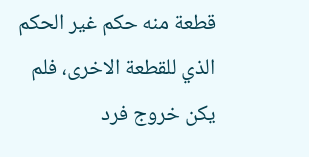قطعة منه حكم غير الحكم الذي للقطعة الاخرى، فلم يكن خروج فرد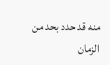منه قد حدد بحد من الزمان